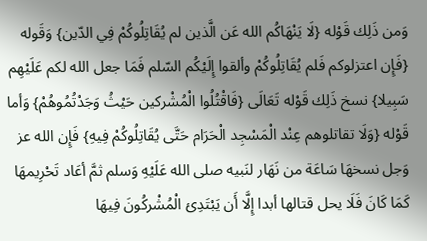وَمن ذَلِك قَوْله {لَا يَنْهَاكُم الله عَن الَّذين لم يُقَاتِلُوكُمْ فِي الدّين} وَقَوله {فَإِن اعتزلوكم فَلم يُقَاتِلُوكُمْ وألقوا إِلَيْكُم السّلم فَمَا جعل الله لكم عَلَيْهِم سَبِيلا} نسخ ذَلِك قَوْله تَعَالَى {فَاقْتُلُوا الْمُشْركين حَيْثُ وَجَدْتُمُوهُمْ} وَأما قَوْله {وَلَا تقاتلوهم عِنْد الْمَسْجِد الْحَرَام حَتَّى يُقَاتِلُوكُمْ فِيهِ} فَإِن الله عز وَجل نسخهَا سَاعَة من نَهَار لنَبيه صلى الله عَلَيْهِ وَسلم ثمَّ أعَاد تَحْرِيمهَا كَمَا كَانَ فَلَا يحل قتالها أبدا إِلَّا أَن يَبْتَدِئ الْمُشْركُونَ فِيهَا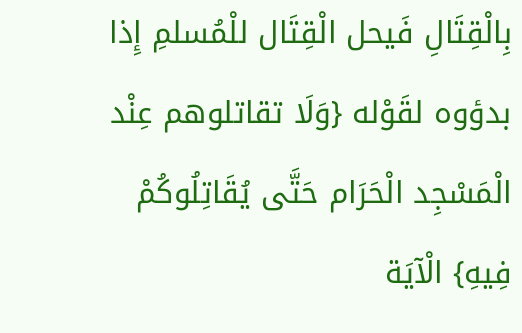بِالْقِتَالِ فَيحل الْقِتَال للْمُسلمِ إِذا بدؤوه لقَوْله {وَلَا تقاتلوهم عِنْد الْمَسْجِد الْحَرَام حَتَّى يُقَاتِلُوكُمْ فِيهِ} الْآيَة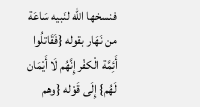فنسخها الله لنَبيه سَاعَة من نَهَار بقوله {فَقَاتلُوا أَئِمَّة الْكفْر إِنَّهُم لَا أَيْمَان لَهُم} إِلَى قَوْله {وهم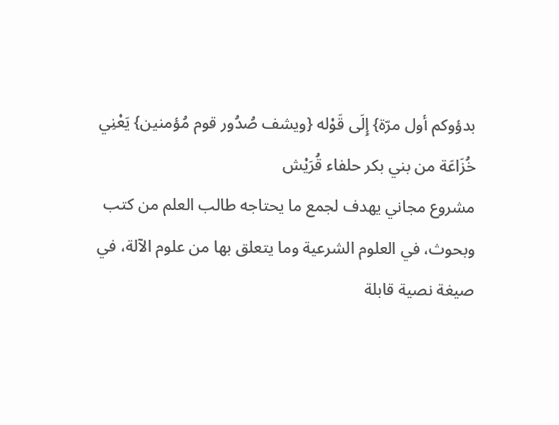بدؤوكم أول مرّة} إِلَى قَوْله {ويشف صُدُور قوم مُؤمنين} يَعْنِي خُزَاعَة من بني بكر حلفاء قُرَيْش
مشروع مجاني يهدف لجمع ما يحتاجه طالب العلم من كتب وبحوث، في العلوم الشرعية وما يتعلق بها من علوم الآلة، في صيغة نصية قابلة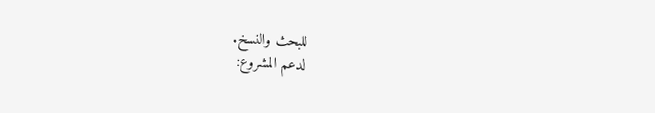للبحث والنسخ.
لدعم المشروع: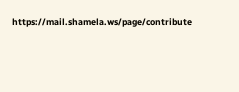https://mail.shamela.ws/page/contribute